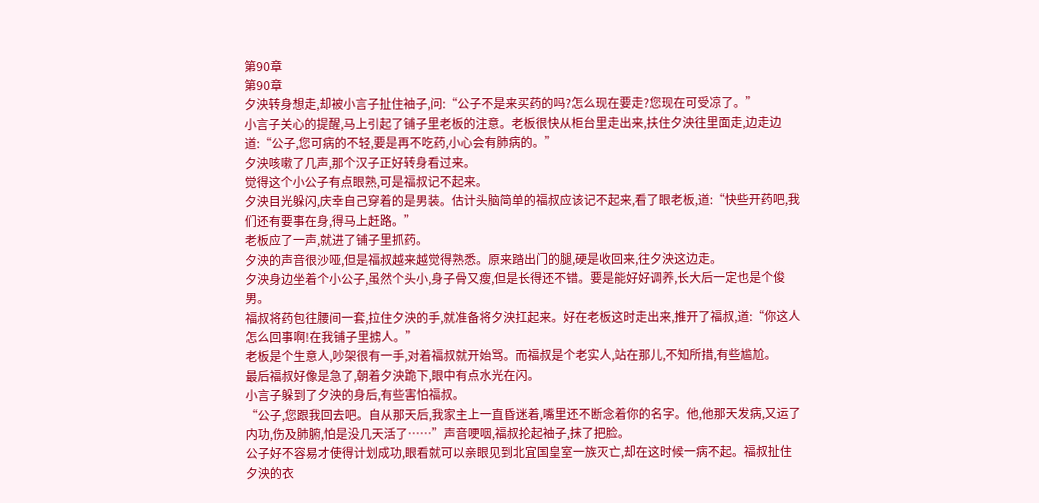第90章
第90章
夕泱转身想走,却被小言子扯住袖子,问:“公子不是来买药的吗?怎么现在要走?您现在可受凉了。”
小言子关心的提醒,马上引起了铺子里老板的注意。老板很快从柜台里走出来,扶住夕泱往里面走,边走边道:“公子,您可病的不轻,要是再不吃药,小心会有肺病的。”
夕泱咳嗽了几声,那个汉子正好转身看过来。
觉得这个小公子有点眼熟,可是福叔记不起来。
夕泱目光躲闪,庆幸自己穿着的是男装。估计头脑简单的福叔应该记不起来,看了眼老板,道:“快些开药吧,我们还有要事在身,得马上赶路。”
老板应了一声,就进了铺子里抓药。
夕泱的声音很沙哑,但是福叔越来越觉得熟悉。原来踏出门的腿,硬是收回来,往夕泱这边走。
夕泱身边坐着个小公子,虽然个头小,身子骨又瘦,但是长得还不错。要是能好好调养,长大后一定也是个俊男。
福叔将药包往腰间一套,拉住夕泱的手,就准备将夕泱扛起来。好在老板这时走出来,推开了福叔,道:“你这人怎么回事啊!在我铺子里掳人。”
老板是个生意人,吵架很有一手,对着福叔就开始骂。而福叔是个老实人,站在那儿,不知所措,有些尴尬。
最后福叔好像是急了,朝着夕泱跪下,眼中有点水光在闪。
小言子躲到了夕泱的身后,有些害怕福叔。
“公子,您跟我回去吧。自从那天后,我家主上一直昏迷着,嘴里还不断念着你的名字。他,他那天发病,又运了内功,伤及肺腑,怕是没几天活了……”声音哽咽,福叔抡起袖子,抹了把脸。
公子好不容易才使得计划成功,眼看就可以亲眼见到北宜国皇室一族灭亡,却在这时候一病不起。福叔扯住夕泱的衣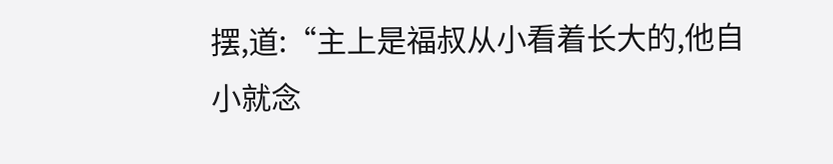摆,道:“主上是福叔从小看着长大的,他自小就念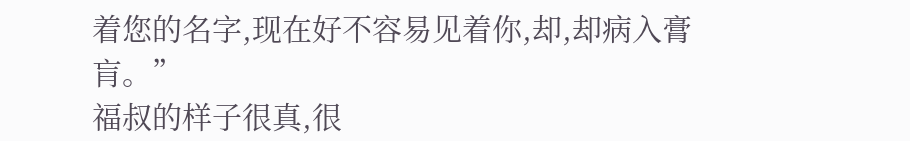着您的名字,现在好不容易见着你,却,却病入膏肓。”
福叔的样子很真,很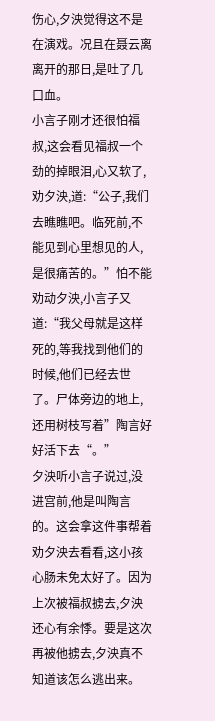伤心,夕泱觉得这不是在演戏。况且在聂云离离开的那日,是吐了几口血。
小言子刚才还很怕福叔,这会看见福叔一个劲的掉眼泪,心又软了,劝夕泱,道:“公子,我们去瞧瞧吧。临死前,不能见到心里想见的人,是很痛苦的。”怕不能劝动夕泱,小言子又道:“我父母就是这样死的,等我找到他们的时候,他们已经去世了。尸体旁边的地上,还用树枝写着”陶言好好活下去“。”
夕泱听小言子说过,没进宫前,他是叫陶言的。这会拿这件事帮着劝夕泱去看看,这小孩心肠未免太好了。因为上次被福叔掳去,夕泱还心有余悸。要是这次再被他掳去,夕泱真不知道该怎么逃出来。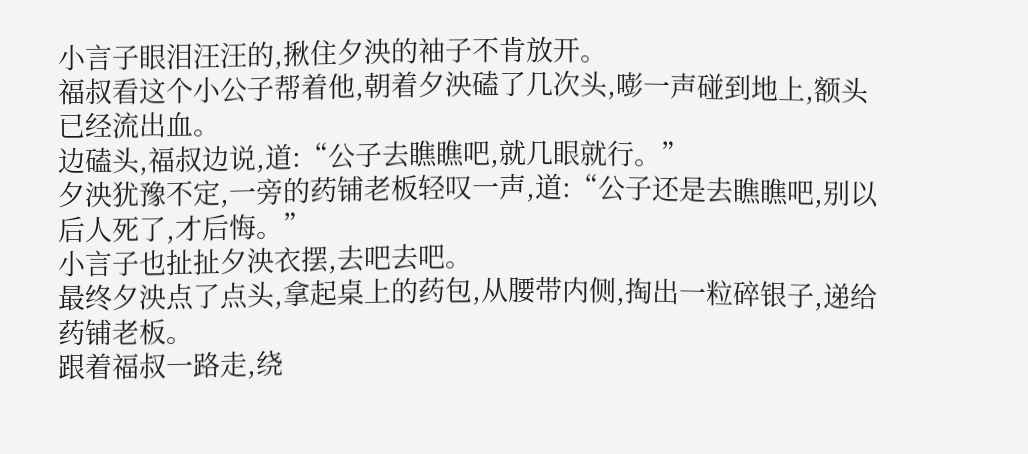小言子眼泪汪汪的,揪住夕泱的袖子不肯放开。
福叔看这个小公子帮着他,朝着夕泱磕了几次头,嘭一声碰到地上,额头已经流出血。
边磕头,福叔边说,道:“公子去瞧瞧吧,就几眼就行。”
夕泱犹豫不定,一旁的药铺老板轻叹一声,道:“公子还是去瞧瞧吧,别以后人死了,才后悔。”
小言子也扯扯夕泱衣摆,去吧去吧。
最终夕泱点了点头,拿起桌上的药包,从腰带内侧,掏出一粒碎银子,递给药铺老板。
跟着福叔一路走,绕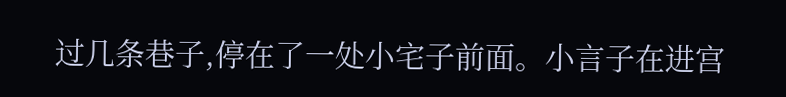过几条巷子,停在了一处小宅子前面。小言子在进宫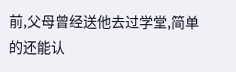前,父母曾经送他去过学堂,简单的还能认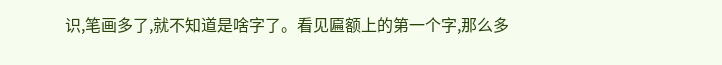识,笔画多了,就不知道是啥字了。看见匾额上的第一个字,那么多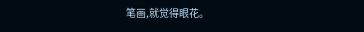笔画,就觉得眼花。